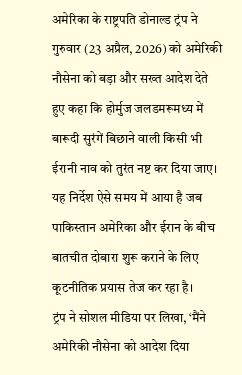अमेरिका के राष्ट्रपति डोनाल्ड ट्रंप ने गुरुवार (23 अप्रैल, 2026) को अमेरिकी नौसेना को बड़ा और सख्त आदेश देते हुए कहा कि होर्मुज जलडमरूमध्य में बारूदी सुरंगें बिछाने वाली किसी भी ईरानी नाव को तुरंत नष्ट कर दिया जाए। यह निर्देश ऐसे समय में आया है जब पाकिस्तान अमेरिका और ईरान के बीच बातचीत दोबारा शुरू कराने के लिए कूटनीतिक प्रयास तेज कर रहा है।
ट्रंप ने सोशल मीडिया पर लिखा, ‘मैंने अमेरिकी नौसेना को आदेश दिया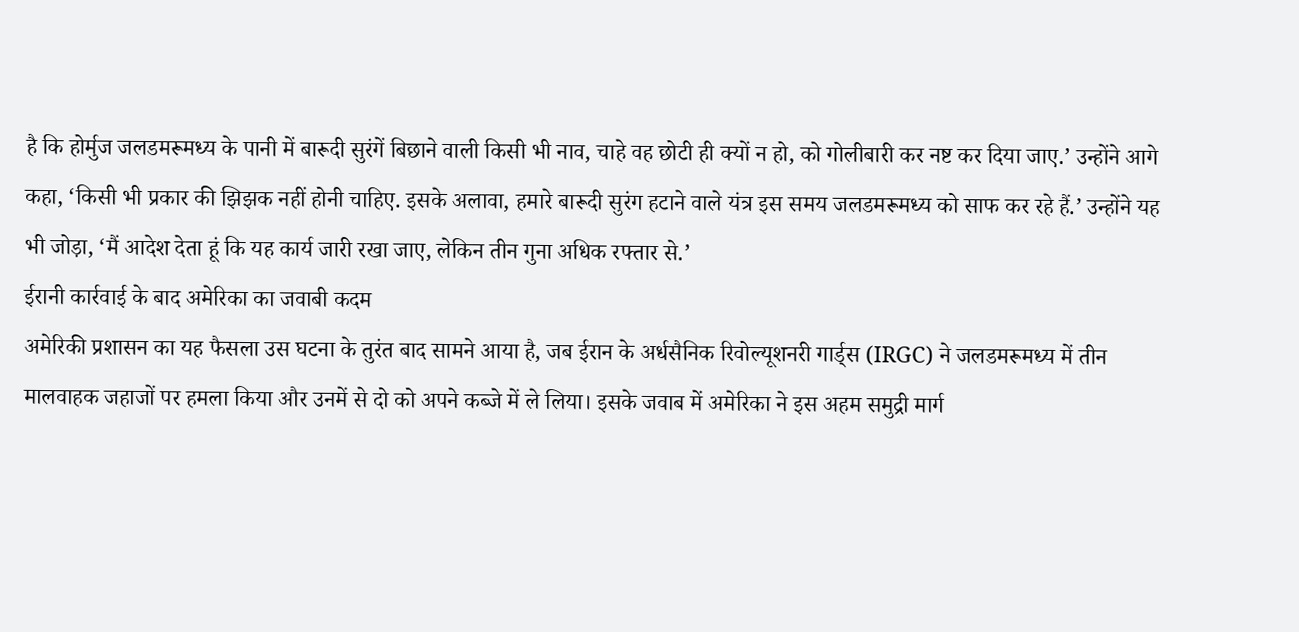है कि होर्मुज जलडमरूमध्य के पानी में बारूदी सुरंगें बिछाने वाली किसी भी नाव, चाहे वह छोटी ही क्यों न हो, को गोलीबारी कर नष्ट कर दिया जाए.’ उन्होंने आगे कहा, ‘किसी भी प्रकार की झिझक नहीं होनी चाहिए. इसके अलावा, हमारे बारूदी सुरंग हटाने वाले यंत्र इस समय जलडमरूमध्य को साफ कर रहे हैं.’ उन्होंने यह भी जोड़ा, ‘मैं आदेश देता हूं कि यह कार्य जारी रखा जाए, लेकिन तीन गुना अधिक रफ्तार से.’
ईरानी कार्रवाई के बाद अमेरिका का जवाबी कदम
अमेरिकी प्रशासन का यह फैसला उस घटना के तुरंत बाद सामने आया है, जब ईरान के अर्धसैनिक रिवोल्यूशनरी गार्ड्स (IRGC) ने जलडमरूमध्य में तीन मालवाहक जहाजों पर हमला किया और उनमें से दो को अपने कब्जे में ले लिया। इसके जवाब में अमेरिका ने इस अहम समुद्री मार्ग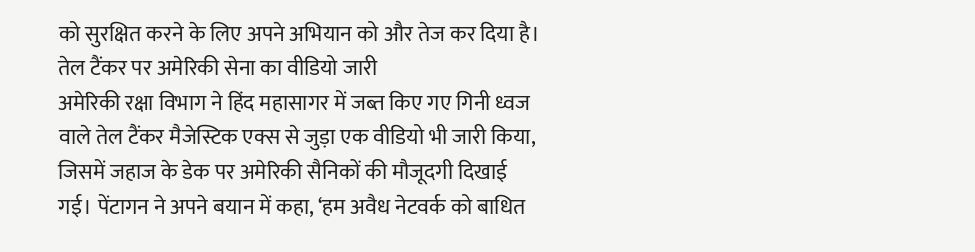को सुरक्षित करने के लिए अपने अभियान को और तेज कर दिया है।
तेल टैंकर पर अमेरिकी सेना का वीडियो जारी
अमेरिकी रक्षा विभाग ने हिंद महासागर में जब्त किए गए गिनी ध्वज वाले तेल टैंकर मैजेस्टिक एक्स से जुड़ा एक वीडियो भी जारी किया, जिसमें जहाज के डेक पर अमेरिकी सैनिकों की मौजूदगी दिखाई गई। पेंटागन ने अपने बयान में कहा, ‘हम अवैध नेटवर्क को बाधित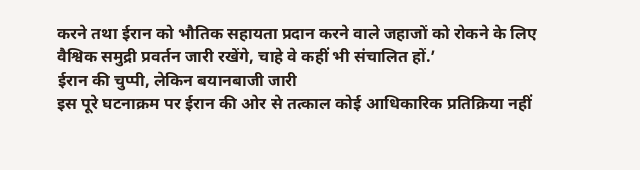करने तथा ईरान को भौतिक सहायता प्रदान करने वाले जहाजों को रोकने के लिए वैश्विक समुद्री प्रवर्तन जारी रखेंगे, चाहे वे कहीं भी संचालित हों.’
ईरान की चुप्पी, लेकिन बयानबाजी जारी
इस पूरे घटनाक्रम पर ईरान की ओर से तत्काल कोई आधिकारिक प्रतिक्रिया नहीं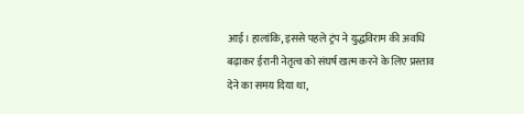आई। हालांकि, इससे पहले ट्रंप ने युद्धविराम की अवधि बढ़ाकर ईरानी नेतृत्व को संघर्ष खत्म करने के लिए प्रस्ताव देने का समय दिया था,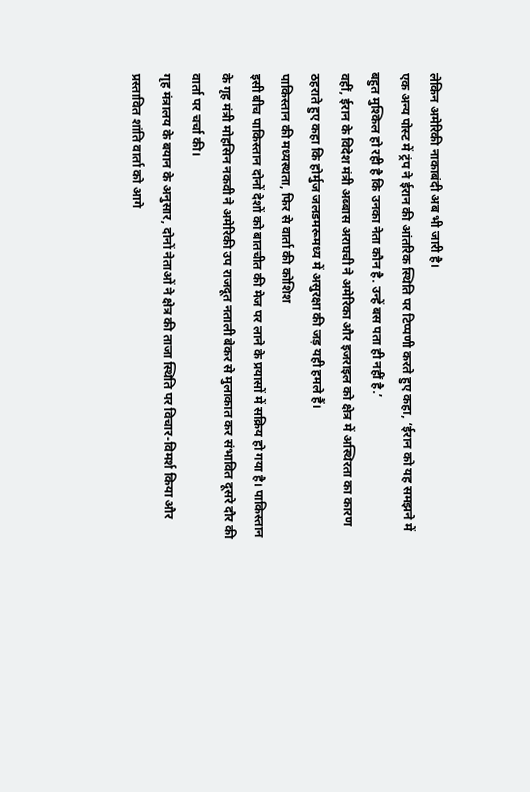लेकिन अमेरिकी नाकाबंदी अब भी जारी है।
एक अन्य पोस्ट में ट्रंप ने ईरान की आंतरिक स्थिति पर टिप्पणी करते हुए कहा, ‘ईरान को यह समझने में बहुत मुश्किल हो रही है कि उनका नेता कौन है. उन्हें बस पता ही नहीं है.’
वहीं, ईरान के विदेश मंत्री अब्बास अराघची ने अमेरिका और इजराइल को क्षेत्र में अस्थिरता का कारण ठहराते हुए कहा कि होर्मुज जलडमरूमध्य में असुरक्षा की जड़ यही हमले हैं।
पाकिस्तान की मध्यस्थता, फिर से वार्ता की कोशिश
इसी बीच पाकिस्तान दोनों देशों को बातचीत की मेज पर लाने के प्रयासों में सक्रिय हो गया है। पाकिस्तान के गृह मंत्री मोहसिन नकवी ने अमेरिकी उप राजदूत नताली बेकर से मुलाकात कर संभावित दूसरे दौर की वार्ता पर चर्चा की।
गृह मंत्रालय के बयान के अनुसार, दोनों नेताओं ने क्षेत्र की ताजा स्थिति पर विचार-विमर्श किया और प्रस्तावित शांति वार्ता को आगे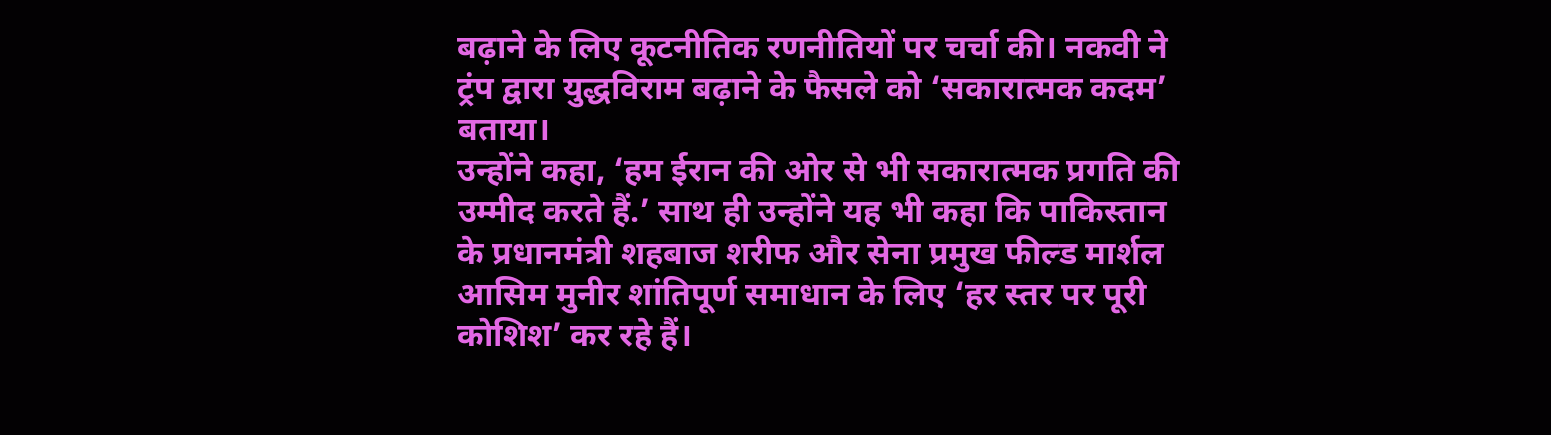बढ़ाने के लिए कूटनीतिक रणनीतियों पर चर्चा की। नकवी ने ट्रंप द्वारा युद्धविराम बढ़ाने के फैसले को ‘सकारात्मक कदम’ बताया।
उन्होंने कहा, ‘हम ईरान की ओर से भी सकारात्मक प्रगति की उम्मीद करते हैं.’ साथ ही उन्होंने यह भी कहा कि पाकिस्तान के प्रधानमंत्री शहबाज शरीफ और सेना प्रमुख फील्ड मार्शल आसिम मुनीर शांतिपूर्ण समाधान के लिए ‘हर स्तर पर पूरी कोशिश’ कर रहे हैं।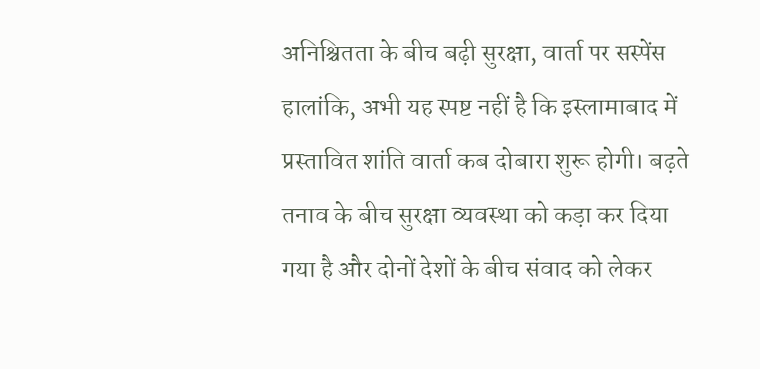अनिश्चितता के बीच बढ़ी सुरक्षा, वार्ता पर सस्पेंस
हालांकि, अभी यह स्पष्ट नहीं है कि इस्लामाबाद में प्रस्तावित शांति वार्ता कब दोबारा शुरू होगी। बढ़ते तनाव के बीच सुरक्षा व्यवस्था को कड़ा कर दिया गया है और दोनों देशों के बीच संवाद को लेकर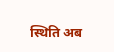स्थिति अब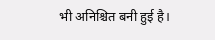भी अनिश्चित बनी हुई है।